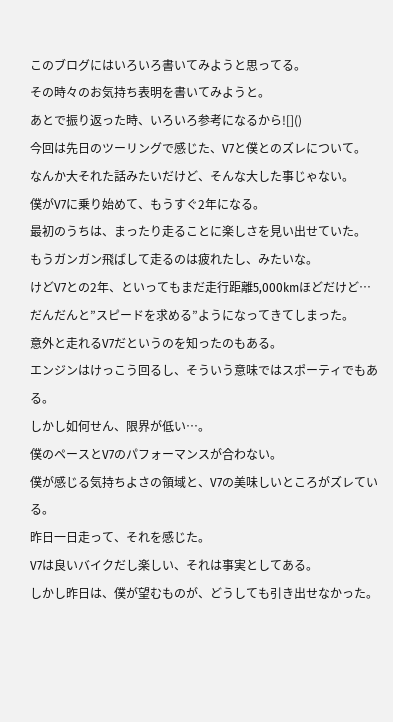このブログにはいろいろ書いてみようと思ってる。
その時々のお気持ち表明を書いてみようと。
あとで振り返った時、いろいろ参考になるから![]()
今回は先日のツーリングで感じた、V7と僕とのズレについて。
なんか大それた話みたいだけど、そんな大した事じゃない。
僕がV7に乗り始めて、もうすぐ2年になる。
最初のうちは、まったり走ることに楽しさを見い出せていた。
もうガンガン飛ばして走るのは疲れたし、みたいな。
けどV7との2年、といってもまだ走行距離5,000kmほどだけど…
だんだんと”スピードを求める”ようになってきてしまった。
意外と走れるV7だというのを知ったのもある。
エンジンはけっこう回るし、そういう意味ではスポーティでもある。
しかし如何せん、限界が低い…。
僕のペースとV7のパフォーマンスが合わない。
僕が感じる気持ちよさの領域と、V7の美味しいところがズレている。
昨日一日走って、それを感じた。
V7は良いバイクだし楽しい、それは事実としてある。
しかし昨日は、僕が望むものが、どうしても引き出せなかった。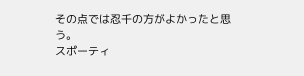その点では忍千の方がよかったと思う。
スポーティ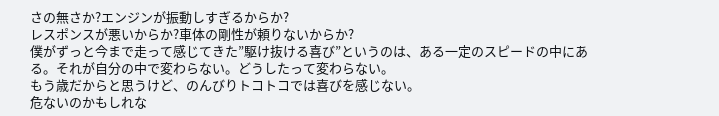さの無さか?エンジンが振動しすぎるからか?
レスポンスが悪いからか?車体の剛性が頼りないからか?
僕がずっと今まで走って感じてきた”駆け抜ける喜び”というのは、ある一定のスピードの中にある。それが自分の中で変わらない。どうしたって変わらない。
もう歳だからと思うけど、のんびりトコトコでは喜びを感じない。
危ないのかもしれな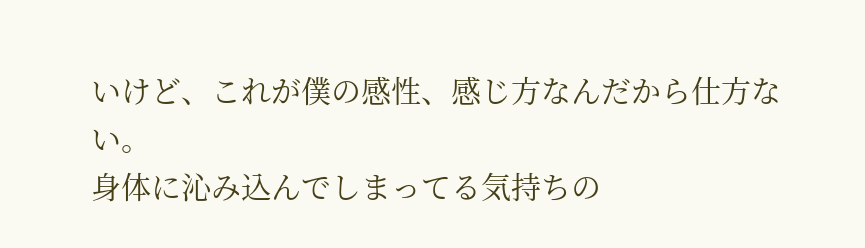いけど、これが僕の感性、感じ方なんだから仕方ない。
身体に沁み込んでしまってる気持ちの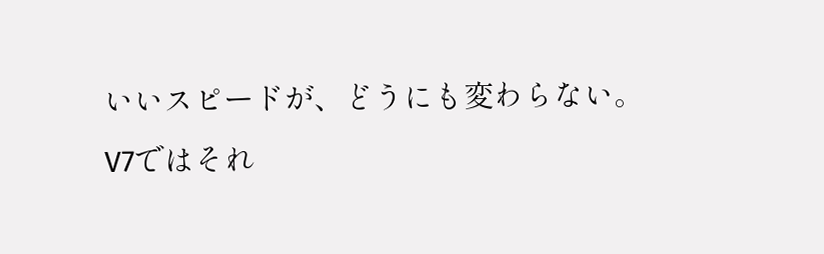いいスピードが、どうにも変わらない。
V7ではそれ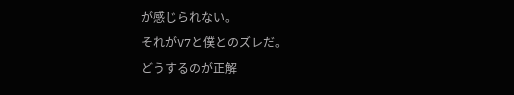が感じられない。
それがV7と僕とのズレだ。
どうするのが正解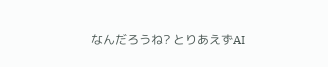なんだろうね? とりあえずAI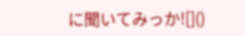に聞いてみっか![]()